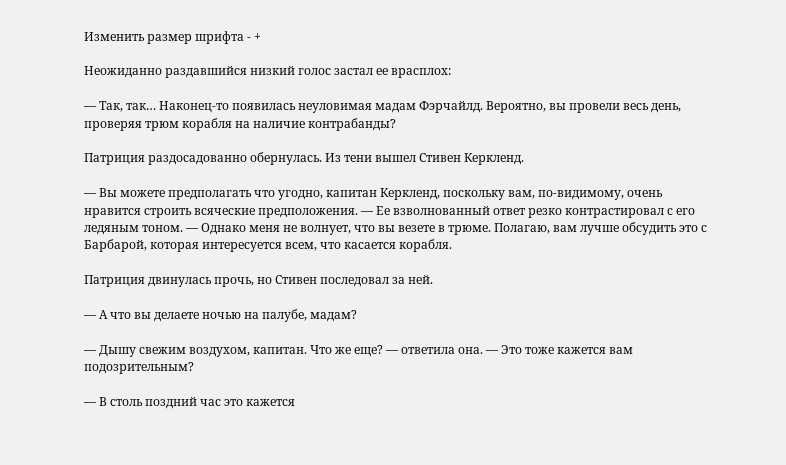Изменить размер шрифта - +

Неожиданно раздавшийся низкий голос застал ее врасплох:

— Так, так… Наконец-то появилась неуловимая мадам Фэрчайлд. Вероятно, вы провели весь день, проверяя трюм корабля на наличие контрабанды?

Патриция раздосадованно обернулась. Из тени вышел Стивен Керкленд.

— Вы можете предполагать что угодно, капитан Керкленд, поскольку вам, по-видимому, очень нравится строить всяческие предположения. — Ее взволнованный ответ резко контрастировал с его ледяным тоном. — Однако меня не волнует, что вы везете в трюме. Полагаю, вам лучше обсудить это с Барбарой, которая интересуется всем, что касается корабля.

Патриция двинулась прочь, но Стивен последовал за ней.

— А что вы делаете ночью на палубе, мадам?

— Дышу свежим воздухом, капитан. Что же еще? — ответила она. — Это тоже кажется вам подозрительным?

— В столь поздний час это кажется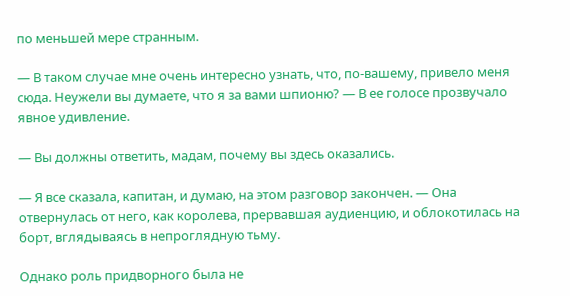по меньшей мере странным.

— В таком случае мне очень интересно узнать, что, по-вашему, привело меня сюда. Неужели вы думаете, что я за вами шпионю? — В ее голосе прозвучало явное удивление.

— Вы должны ответить, мадам, почему вы здесь оказались.

— Я все сказала, капитан, и думаю, на этом разговор закончен. — Она отвернулась от него, как королева, прервавшая аудиенцию, и облокотилась на борт, вглядываясь в непроглядную тьму.

Однако роль придворного была не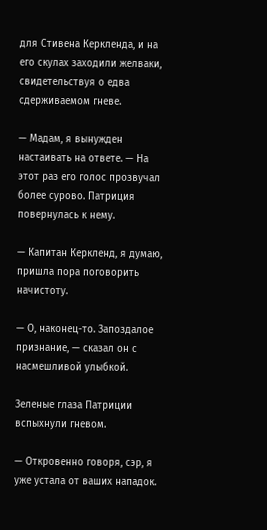для Стивена Керкленда, и на его скулах заходили желваки, свидетельствуя о едва сдерживаемом гневе.

— Мадам, я вынужден настаивать на ответе. — На этот раз его голос прозвучал более сурово. Патриция повернулась к нему.

— Капитан Керкленд, я думаю, пришла пора поговорить начистоту.

— О, наконец-то. Запоздалое признание, — сказал он с насмешливой улыбкой.

Зеленые глаза Патриции вспыхнули гневом.

— Откровенно говоря, сэр, я уже устала от ваших нападок.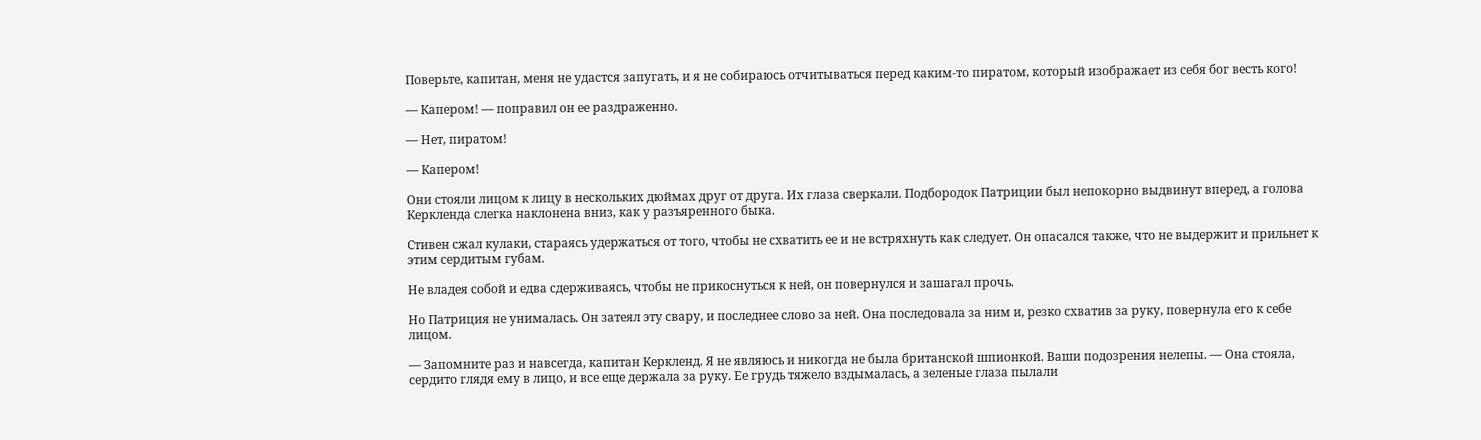Поверьте, капитан, меня не удастся запугать, и я не собираюсь отчитываться перед каким-то пиратом, который изображает из себя бог весть кого!

— Капером! — поправил он ее раздраженно.

— Нет, пиратом!

— Капером!

Они стояли лицом к лицу в нескольких дюймах друг от друга. Их глаза сверкали. Подбородок Патриции был непокорно выдвинут вперед, а голова Керкленда слегка наклонена вниз, как у разъяренного быка.

Стивен сжал кулаки, стараясь удержаться от того, чтобы не схватить ее и не встряхнуть как следует. Он опасался также, что не выдержит и прильнет к этим сердитым губам.

Не владея собой и едва сдерживаясь, чтобы не прикоснуться к ней, он повернулся и зашагал прочь.

Но Патриция не унималась. Он затеял эту свару, и последнее слово за ней. Она последовала за ним и, резко схватив за руку, повернула его к себе лицом.

— Запомните раз и навсегда, капитан Керкленд. Я не являюсь и никогда не была британской шпионкой. Ваши подозрения нелепы. — Она стояла, сердито глядя ему в лицо, и все еще держала за руку. Ее грудь тяжело вздымалась, а зеленые глаза пылали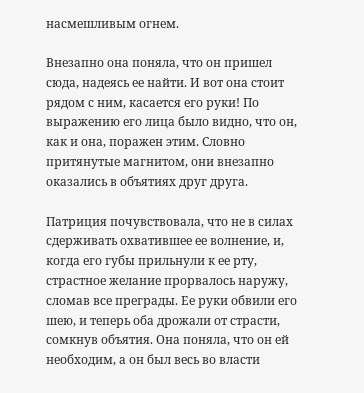насмешливым огнем.

Внезапно она поняла, что он пришел сюда, надеясь ее найти. И вот она стоит рядом с ним, касается его руки! По выражению его лица было видно, что он, как и она, поражен этим. Словно притянутые магнитом, они внезапно оказались в объятиях друг друга.

Патриция почувствовала, что не в силах сдерживать охватившее ее волнение, и, когда его губы прильнули к ее рту, страстное желание прорвалось наружу, сломав все преграды. Ее руки обвили его шею, и теперь оба дрожали от страсти, сомкнув объятия. Она поняла, что он ей необходим, а он был весь во власти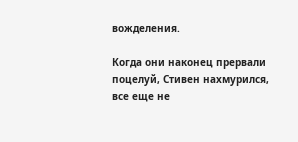вожделения.

Когда они наконец прервали поцелуй, Стивен нахмурился, все еще не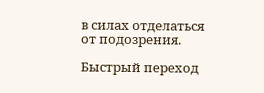в силах отделаться от подозрения.

Быстрый переход